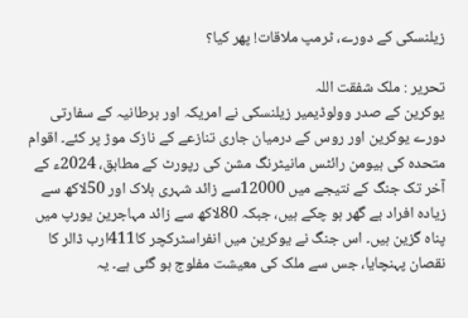زیلنسکی کے دورے، ٹرمپ ملاقات! پھر کیا؟

تحریر : ملک شفقت اللہ
یوکرین کے صدر وولوڈیمیر زیلنسکی نے امریکہ اور برطانیہ کے سفارتی دورے یوکرین اور روس کے درمیان جاری تنازعے کے نازک موڑ پر کئے۔ اقوام متحدہ کی ہیومن رائٹس مانیٹرنگ مشن کی رپورٹ کے مطابق، 2024ء کے آخر تک جنگ کے نتیجے میں 12000سے زائد شہری ہلاک اور 50لاکھ سے زیادہ افراد بے گھر ہو چکے ہیں، جبکہ 80لاکھ سے زائد مہاجرین یورپ میں پناہ گزین ہیں۔ اس جنگ نے یوکرین میں انفراسٹرکچر کا411ارب ڈالر کا نقصان پہنچایا، جس سے ملک کی معیشت مفلوج ہو گئی ہے۔ یہ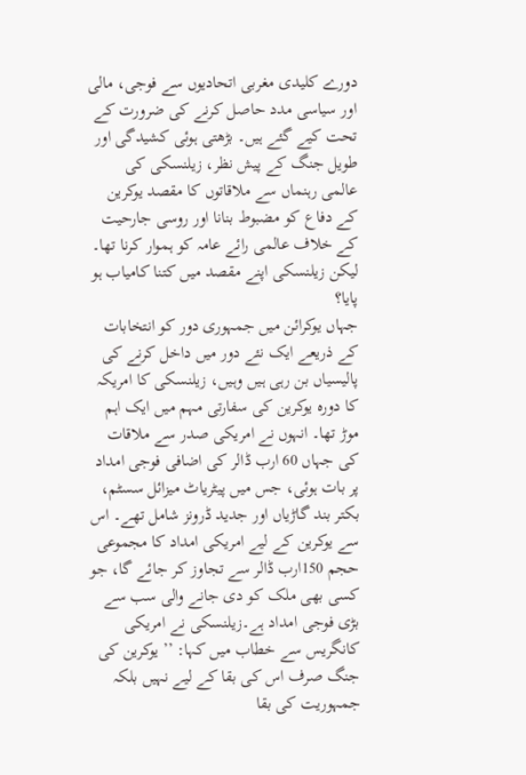دورے کلیدی مغربی اتحادیوں سے فوجی، مالی اور سیاسی مدد حاصل کرنے کی ضرورت کے تحت کیے گئے ہیں۔ بڑھتی ہوئی کشیدگی اور طویل جنگ کے پیش نظر، زیلنسکی کی عالمی رہنماں سے ملاقاتوں کا مقصد یوکرین کے دفاع کو مضبوط بنانا اور روسی جارحیت کے خلاف عالمی رائے عامہ کو ہموار کرنا تھا۔ لیکن زیلنسکی اپنے مقصد میں کتنا کامیاب ہو پایا؟
جہاں یوکرائن میں جمہوری دور کو انتخابات کے ذریعے ایک نئے دور میں داخل کرنے کی پالیسیاں بن رہی ہیں وہیں، زیلنسکی کا امریکہ کا دورہ یوکرین کی سفارتی مہم میں ایک اہم موڑ تھا۔ انہوں نے امریکی صدر سے ملاقات کی جہاں 60 ارب ڈالر کی اضافی فوجی امداد پر بات ہوئی، جس میں پیٹریاٹ میزائل سسٹم، بکتر بند گاڑیاں اور جدید ڈرونز شامل تھے۔ اس سے یوکرین کے لیے امریکی امداد کا مجموعی حجم 150ارب ڈالر سے تجاوز کر جائے گا، جو کسی بھی ملک کو دی جانے والی سب سے بڑی فوجی امداد ہے۔زیلنسکی نے امریکی کانگریس سے خطاب میں کہا: ’’ یوکرین کی جنگ صرف اس کی بقا کے لیے نہیں بلکہ جمہوریت کی بقا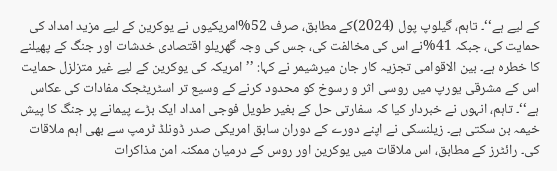کے لیے ہے‘‘۔ تاہم، گیلوپ پول (2024)کے مطابق، صرف 52%امریکیوں نے یوکرین کے لیے مزید امداد کی حمایت کی، جبکہ 41%نے اس کی مخالفت کی، جس کی وجہ گھریلو اقتصادی خدشات اور جنگ کے پھیلنے کا خطرہ ہے۔ بین الاقوامی تجزیہ کار جان میرشیمر نے کہا: ’’ امریکہ کی یوکرین کے لیے غیر متزلزل حمایت اس کے مشرقی یورپ میں روسی اثر و رسوخ کو محدود کرنے کے وسیع تر اسٹریٹجک مفادات کی عکاس ہے‘‘۔ تاہم، انہوں نے خبردار کیا کہ سفارتی حل کے بغیر طویل فوجی امداد ایک بڑے پیمانے پر جنگ کا پیش خیمہ بن سکتی ہے۔ زیلنسکی نے اپنے دورے کے دوران سابق امریکی صدر ڈونلڈ ٹرمپ سے بھی اہم ملاقات کی۔ رائٹرز کے مطابق، اس ملاقات میں یوکرین اور روس کے درمیان ممکنہ امن مذاکرات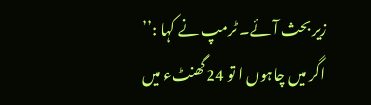زیر بحث آئے۔ ٹرمپ نے کہا :’’ اگر میں چاہوں ا تو 24گھنٹء میں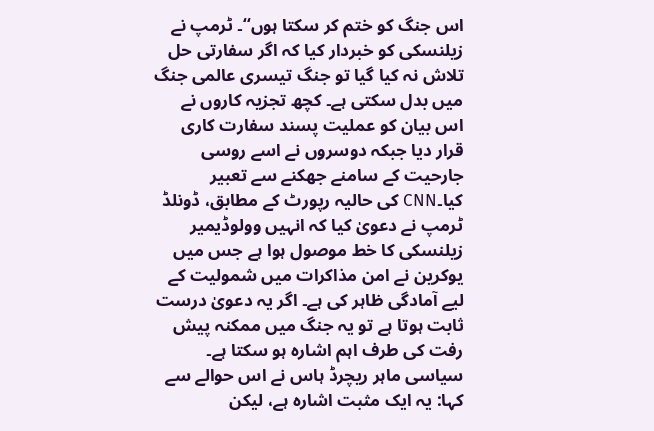اس جنگ کو ختم کر سکتا ہوں‘‘۔ ٹرمپ نے زیلنسکی کو خبردار کیا کہ اگر سفارتی حل تلاش نہ کیا گیا تو جنگ تیسری عالمی جنگ میں بدل سکتی ہے۔ کچھ تجزیہ کاروں نے اس بیان کو عملیت پسند سفارت کاری قرار دیا جبکہ دوسروں نے اسے روسی جارحیت کے سامنے جھکنے سے تعبیر کیا۔CNN کی حالیہ رپورٹ کے مطابق، ڈونلڈ ٹرمپ نے دعویٰ کیا کہ انہیں وولوڈیمیر زیلنسکی کا خط موصول ہوا ہے جس میں یوکرین نے امن مذاکرات میں شمولیت کے لیے آمادگی ظاہر کی ہے۔ اگر یہ دعویٰ درست ثابت ہوتا ہے تو یہ جنگ میں ممکنہ پیش رفت کی طرف اہم اشارہ ہو سکتا ہے۔ سیاسی ماہر ریچرڈ ہاس نے اس حوالے سے کہا: یہ ایک مثبت اشارہ ہے، لیکن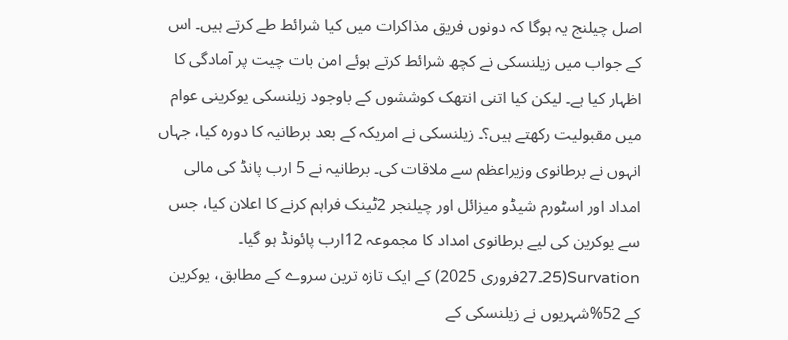اصل چیلنج یہ ہوگا کہ دونوں فریق مذاکرات میں کیا شرائط طے کرتے ہیں۔ اس کے جواب میں زیلنسکی نے کچھ شرائط کرتے ہوئے امن بات چیت پر آمادگی کا اظہار کیا ہے۔ لیکن کیا اتنی انتھک کوششوں کے باوجود زیلنسکی یوکرینی عوام میں مقبولیت رکھتے ہیں؟۔ زیلنسکی نے امریکہ کے بعد برطانیہ کا دورہ کیا، جہاں انہوں نے برطانوی وزیراعظم سے ملاقات کی۔ برطانیہ نے 5 ارب پانڈ کی مالی امداد اور اسٹورم شیڈو میزائل اور چیلنجر 2ٹینک فراہم کرنے کا اعلان کیا، جس سے یوکرین کی لیے برطانوی امداد کا مجموعہ 12ارب پائونڈ ہو گیا۔ Survation(25۔27فروری 2025) کے ایک تازہ ترین سروے کے مطابق، یوکرین کے 52%شہریوں نے زیلنسکی کے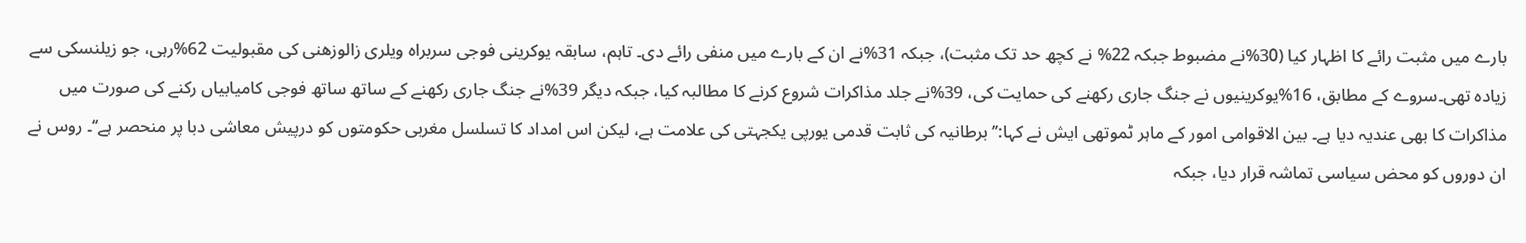بارے میں مثبت رائے کا اظہار کیا (30%نے مضبوط جبکہ 22% نے کچھ حد تک مثبت)، جبکہ 31%نے ان کے بارے میں منفی رائے دی۔ تاہم، سابقہ یوکرینی فوجی سربراہ ویلری زالوزھنی کی مقبولیت 62%رہی، جو زیلنسکی سے زیادہ تھی۔سروے کے مطابق، 16%یوکرینیوں نے جنگ جاری رکھنے کی حمایت کی، 39%نے جلد مذاکرات شروع کرنے کا مطالبہ کیا، جبکہ دیگر 39%نے جنگ جاری رکھنے کے ساتھ ساتھ فوجی کامیابیاں رکنے کی صورت میں مذاکرات کا بھی عندیہ دیا ہے۔ بین الاقوامی امور کے ماہر ٹموتھی ایش نے کہا:’’ برطانیہ کی ثابت قدمی یورپی یکجہتی کی علامت ہے، لیکن اس امداد کا تسلسل مغربی حکومتوں کو درپیش معاشی دبا پر منحصر ہے‘‘۔ روس نے ان دوروں کو محض سیاسی تماشہ قرار دیا، جبکہ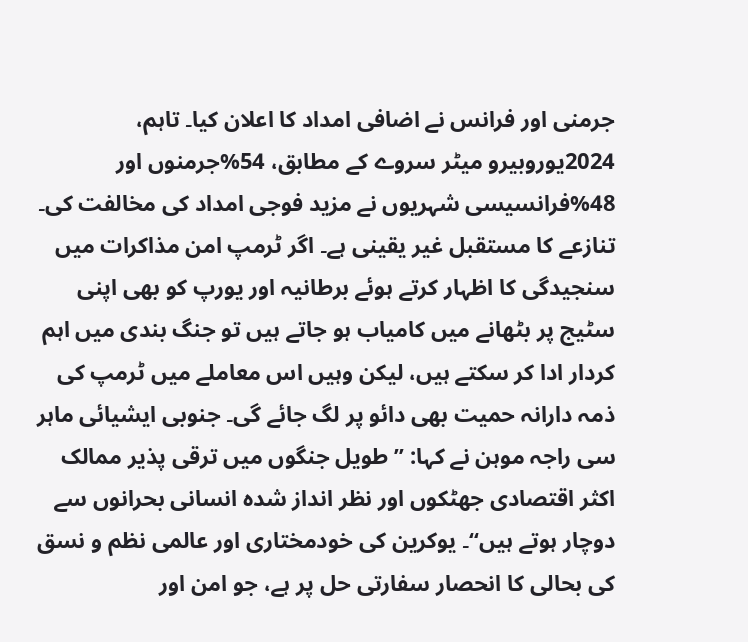جرمنی اور فرانس نے اضافی امداد کا اعلان کیا۔ تاہم، 2024یوروبیرو میٹر سروے کے مطابق، 54%جرمنوں اور 48%فرانسیسی شہریوں نے مزید فوجی امداد کی مخالفت کی۔ تنازعے کا مستقبل غیر یقینی ہے۔ اگر ٹرمپ امن مذاکرات میں سنجیدگی کا اظہار کرتے ہوئے برطانیہ اور یورپ کو بھی اپنی سٹیج پر بٹھانے میں کامیاب ہو جاتے ہیں تو جنگ بندی میں اہم کردار ادا کر سکتے ہیں، لیکن وہیں اس معاملے میں ٹرمپ کی ذمہ دارانہ حمیت بھی دائو پر لگ جائے گی۔ جنوبی ایشیائی ماہر سی راجہ موہن نے کہا: ’’ طویل جنگوں میں ترقی پذیر ممالک اکثر اقتصادی جھٹکوں اور نظر انداز شدہ انسانی بحرانوں سے دوچار ہوتے ہیں‘‘۔ یوکرین کی خودمختاری اور عالمی نظم و نسق کی بحالی کا انحصار سفارتی حل پر ہے، جو امن اور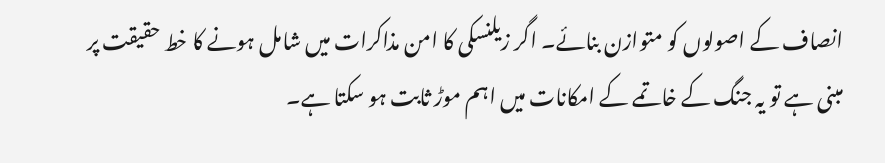انصاف کے اصولوں کو متوازن بنائے۔ اگر زیلنسکی کا امن مذاکرات میں شامل ہونے کا خط حقیقت پر مبنی ہے تو یہ جنگ کے خاتمے کے امکانات میں اہم موڑ ثابت ہو سکتا ہے۔